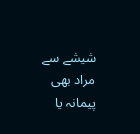شیشے سے مراد بھی پیمانہ یا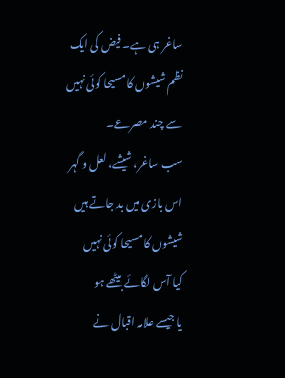ساغر ہی ہے۔ فیض کی ایک نظم شیشوں کا مسیحا کوئی نہیں سے چند مصرعے۔
سب ساغر، شیشے، لعل و گہر
اس بازی میں بد جاتے ہیں
شیشوں کا مسیحا کوئی نہیں
کیا آس لگائے بیٹھے ہو
یا جیسے علامہ اقبال نے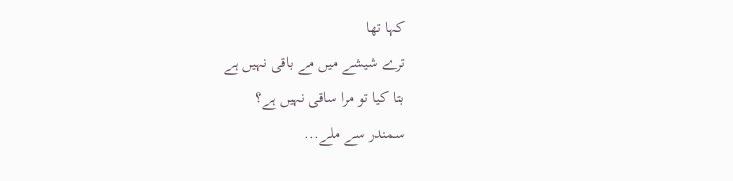کہا تھا
ترے شیشے میں مے باقی نہیں ہے
بتا کیا تو مرا ساقی نہیں ہے؟
سمندر سے ملے...